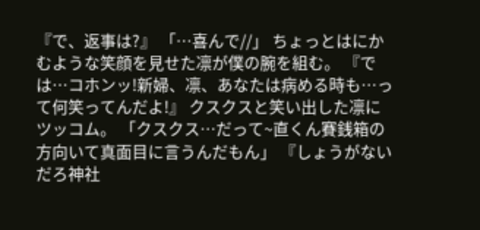『で、返事は?』 「…喜んで//」 ちょっとはにかむような笑顔を見せた凛が僕の腕を組む。 『では…コホンッ!新婦、凛、あなたは病める時も…って何笑ってんだよ!』 クスクスと笑い出した凛にツッコム。 「クスクス…だって~直くん賽銭箱の方向いて真面目に言うんだもん」 『しょうがないだろ神社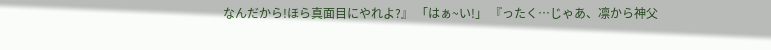なんだから!ほら真面目にやれよ?』 「はぁ~い!」 『ったく…じゃあ、凛から神父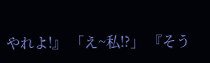やれよ!』 「え~私!?」 『そう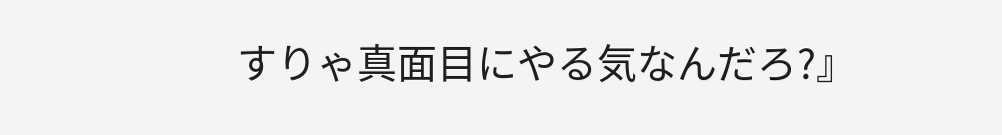すりゃ真面目にやる気なんだろ?』